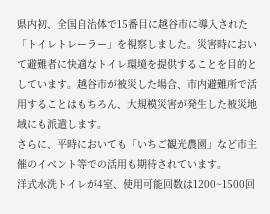県内初、全国自治体で15番目に越谷市に導入された「トイレトレーラー」を視察しました。災害時において避難者に快適なトイレ環境を提供することを目的としています。越谷市が被災した場合、市内避難所で活用することはもちろん、大規模災害が発生した被災地域にも派遣します。
さらに、平時においても「いちご観光農園」など市主催のイベント等での活用も期待されています。
洋式水洗トイレが4室、使用可能回数は1200~1500回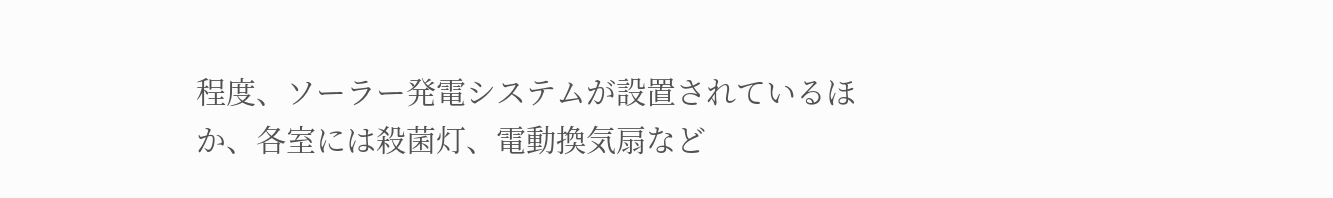程度、ソーラー発電システムが設置されているほか、各室には殺菌灯、電動換気扇など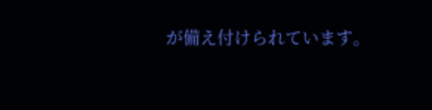が備え付けられています。